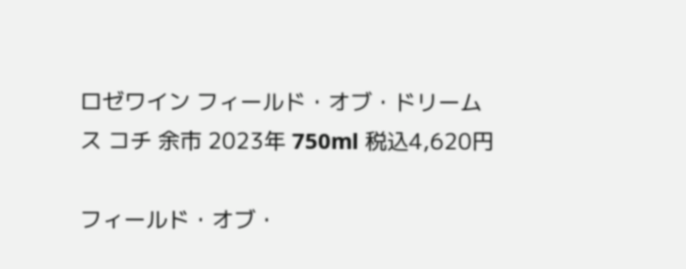ロゼワイン フィールド・オブ・ドリームス コチ 余市 2023年 750ml 税込4,620円

フィールド・オブ・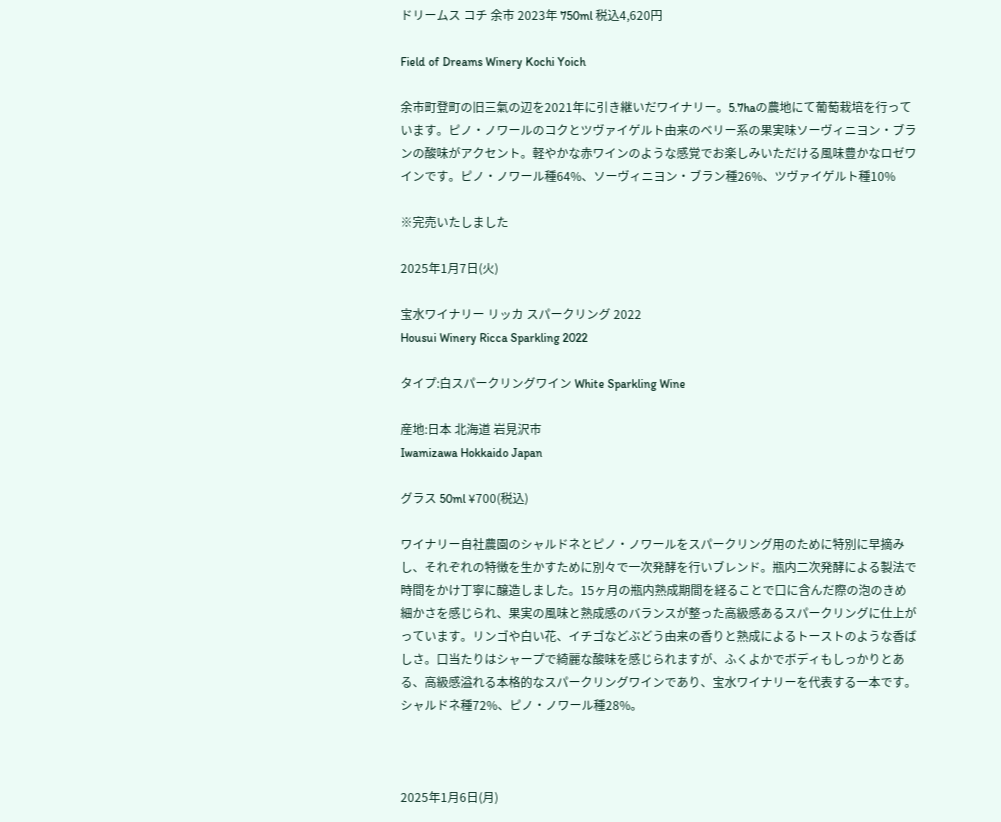ドリームス コチ 余市 2023年 750ml 税込4,620円

Field of Dreams Winery Kochi Yoich

余市町登町の旧三氣の辺を2021年に引き継いだワイナリー。5.7haの農地にて葡萄栽培を行っています。ピノ・ノワールのコクとツヴァイゲルト由来のベリー系の果実味ソーヴィニヨン・ブランの酸味がアクセント。軽やかな赤ワインのような感覚でお楽しみいただける風味豊かなロゼワインです。ピノ・ノワール種64%、ソーヴィニヨン・ブラン種26%、ツヴァイゲルト種10%

※完売いたしました

2025年1月7日(火)

宝水ワイナリー リッカ スパークリング 2022
Housui Winery Ricca Sparkling 2022

タイプ:白スパークリングワイン White Sparkling Wine

産地:日本 北海道 岩見沢市
Iwamizawa Hokkaido Japan

グラス 50ml ¥700(税込)

ワイナリー自社農園のシャルドネとピノ・ノワールをスパークリング用のために特別に早摘みし、それぞれの特徴を生かすために別々で一次発酵を行いブレンド。瓶内二次発酵による製法で時間をかけ丁寧に醸造しました。15ヶ月の瓶内熟成期間を経ることで口に含んだ際の泡のきめ細かさを感じられ、果実の風味と熟成感のバランスが整った高級感あるスパークリングに仕上がっています。リンゴや白い花、イチゴなどぶどう由来の香りと熟成によるトーストのような香ばしさ。口当たりはシャープで綺麗な酸味を感じられますが、ふくよかでボディもしっかりとある、高級感溢れる本格的なスパークリングワインであり、宝水ワイナリーを代表する一本です。シャルドネ種72%、ピノ・ノワール種28%。



2025年1月6日(月)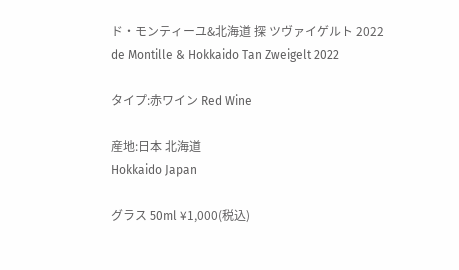ド・モンティーユ&北海道 探 ツヴァイゲルト 2022
de Montille & Hokkaido Tan Zweigelt 2022

タイプ:赤ワイン Red Wine

産地:日本 北海道
Hokkaido Japan

グラス 50ml ¥1,000(税込)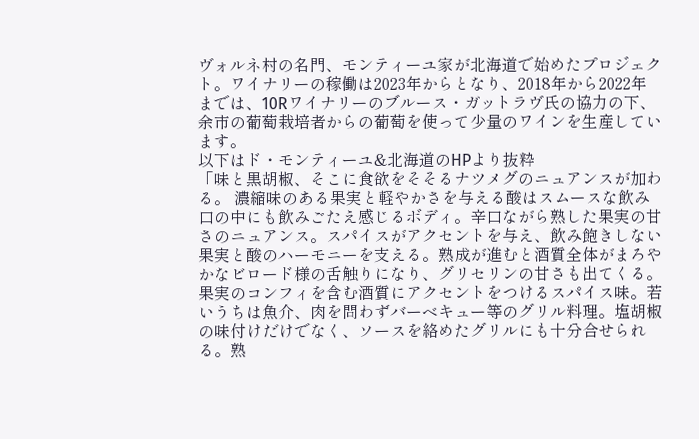ヴォルネ村の名門、モンティーユ家が北海道で始めたプロジェクト。ワイナリーの稼働は2023年からとなり、2018年から2022年までは、10Rワイナリーのブルース・ガットラヴ氏の協力の下、余市の葡萄栽培者からの葡萄を使って少量のワインを生産しています。
以下はド・モンティーユ&北海道のHPより抜粋
「味と黒胡椒、そこに食欲をそそるナツメグのニュアンスが加わる。 濃縮味のある果実と軽やかさを与える酸はスムースな飲み口の中にも飲みごたえ感じるボディ。辛口ながら熟した果実の甘さのニュアンス。スパイスがアクセントを与え、飲み飽きしない果実と酸のハーモニーを支える。熟成が進むと酒質全体がまろやかなビロード様の舌触りになり、グリセリンの甘さも出てくる。果実のコンフィを含む酒質にアクセントをつけるスパイス味。若いうちは魚介、肉を問わずバーベキュー等のグリル料理。塩胡椒の味付けだけでなく、ソースを絡めたグリルにも十分合せられる。熟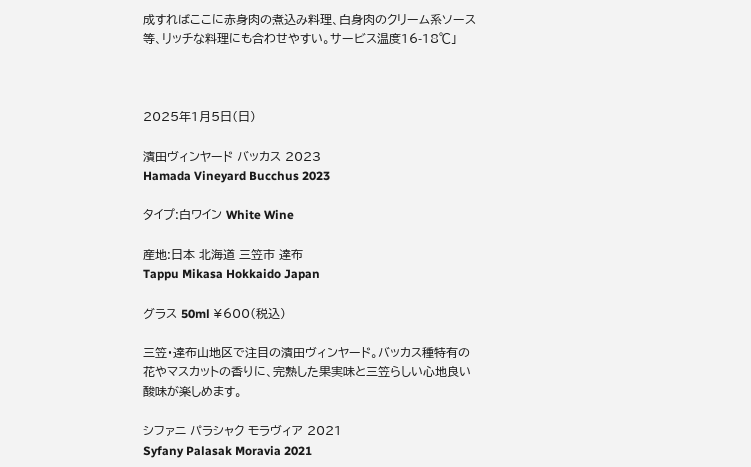成すればここに赤身肉の煮込み料理、白身肉のクリーム系ソース等、リッチな料理にも合わせやすい。サービス温度16-18℃」



2025年1月5日(日)

濱田ヴィンヤード バッカス 2023
Hamada Vineyard Bucchus 2023

タイプ:白ワイン White Wine

産地:日本 北海道 三笠市 達布
Tappu Mikasa Hokkaido Japan

グラス 50ml ¥600(税込)

三笠・達布山地区で注目の濱田ヴィンヤード。バッカス種特有の花やマスカットの香りに、完熟した果実味と三笠らしい心地良い酸味が楽しめます。

シファニ パラシャク モラヴィア 2021
Syfany Palasak Moravia 2021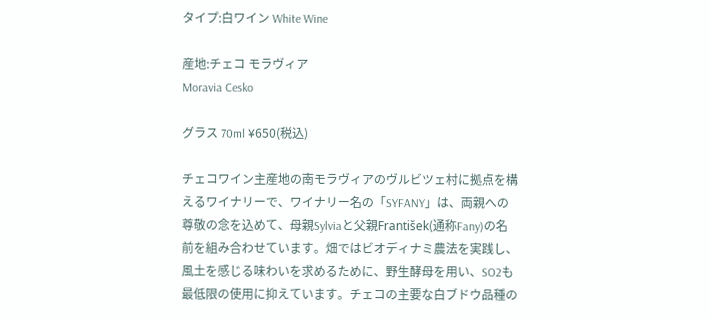タイプ:白ワイン White Wine

産地:チェコ モラヴィア
Moravia Cesko

グラス 70ml ¥650(税込)

チェコワイン主産地の南モラヴィアのヴルビツェ村に拠点を構えるワイナリーで、ワイナリー名の「SYFANY」は、両親への尊敬の念を込めて、母親Sylviaと父親František(通称Fany)の名前を組み合わせています。畑ではビオディナミ農法を実践し、風土を感じる味わいを求めるために、野生酵母を用い、SO2も最低限の使用に抑えています。チェコの主要な白ブドウ品種の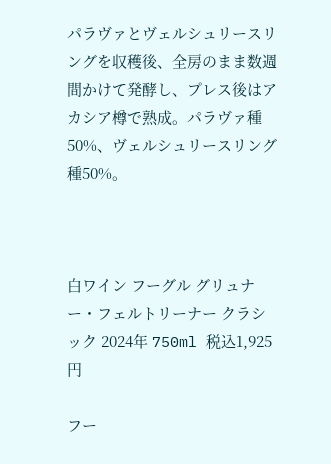パラヴァとヴェルシュリースリングを収穫後、全房のまま数週間かけて発酵し、プレス後はアカシア樽で熟成。パラヴァ種50%、ヴェルシュリースリング種50%。



白ワイン フーグル グリュナー・フェルトリーナー クラシック 2024年 750ml 税込1,925円

フー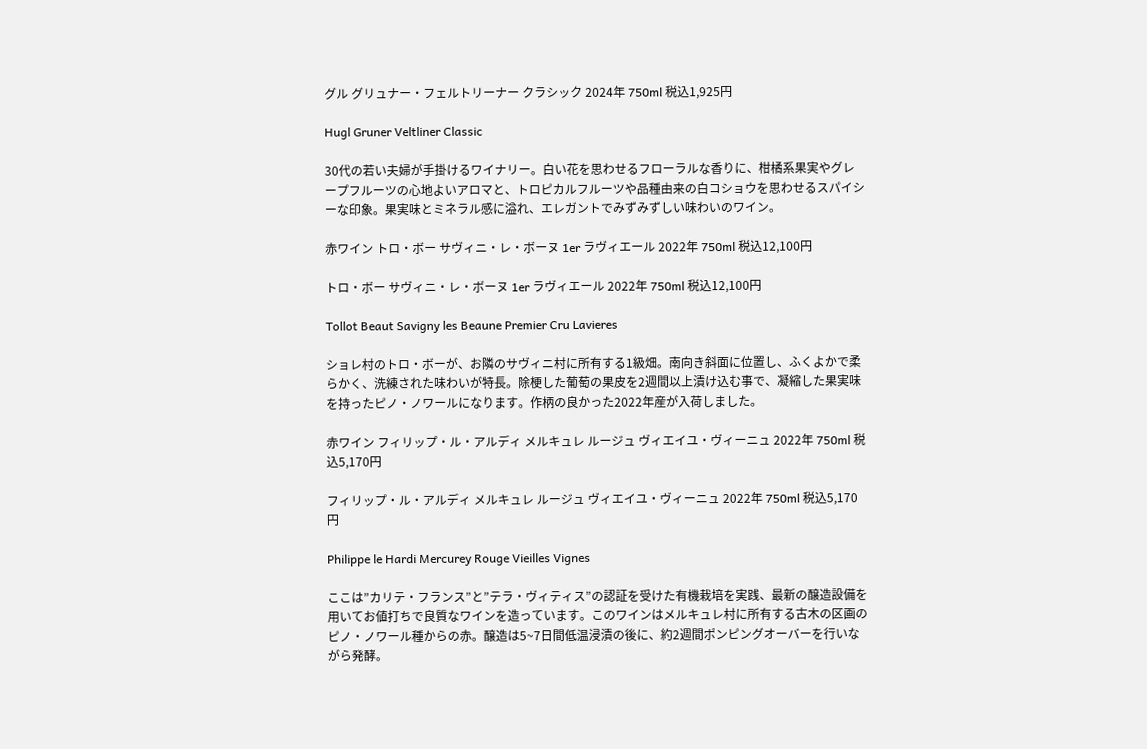グル グリュナー・フェルトリーナー クラシック 2024年 750ml 税込1,925円

Hugl Gruner Veltliner Classic

30代の若い夫婦が手掛けるワイナリー。白い花を思わせるフローラルな香りに、柑橘系果実やグレープフルーツの心地よいアロマと、トロピカルフルーツや品種由来の白コショウを思わせるスパイシーな印象。果実味とミネラル感に溢れ、エレガントでみずみずしい味わいのワイン。

赤ワイン トロ・ボー サヴィニ・レ・ボーヌ 1er ラヴィエール 2022年 750ml 税込12,100円

トロ・ボー サヴィニ・レ・ボーヌ 1er ラヴィエール 2022年 750ml 税込12,100円

Tollot Beaut Savigny les Beaune Premier Cru Lavieres

ショレ村のトロ・ボーが、お隣のサヴィニ村に所有する1級畑。南向き斜面に位置し、ふくよかで柔らかく、洗練された味わいが特長。除梗した葡萄の果皮を2週間以上漬け込む事で、凝縮した果実味を持ったピノ・ノワールになります。作柄の良かった2022年産が入荷しました。

赤ワイン フィリップ・ル・アルディ メルキュレ ルージュ ヴィエイユ・ヴィーニュ 2022年 750ml 税込5,170円

フィリップ・ル・アルディ メルキュレ ルージュ ヴィエイユ・ヴィーニュ 2022年 750ml 税込5,170円

Philippe le Hardi Mercurey Rouge Vieilles Vignes

ここは”カリテ・フランス”と”テラ・ヴィティス”の認証を受けた有機栽培を実践、最新の醸造設備を用いてお値打ちで良質なワインを造っています。このワインはメルキュレ村に所有する古木の区画のピノ・ノワール種からの赤。醸造は5~7日間低温浸漬の後に、約2週間ポンピングオーバーを行いながら発酵。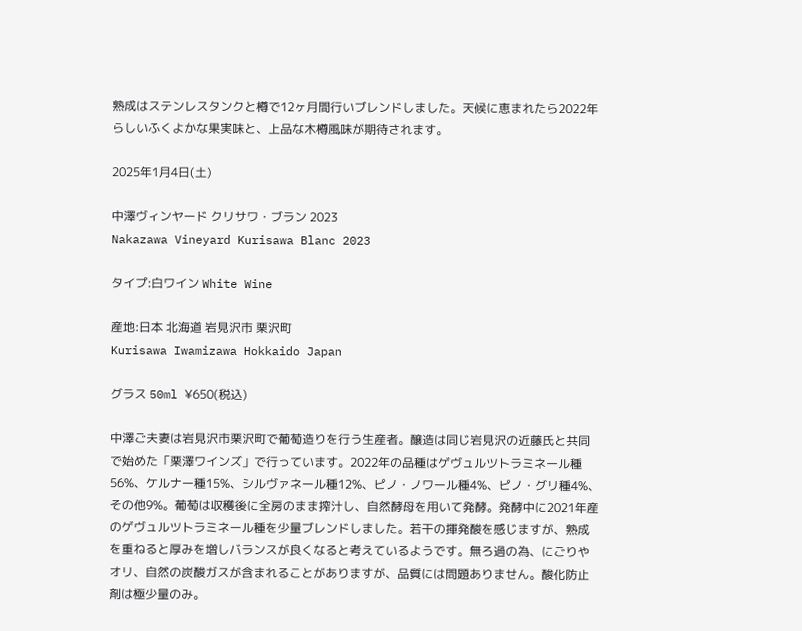熟成はステンレスタンクと樽で12ヶ月間行いブレンドしました。天候に恵まれたら2022年らしいふくよかな果実味と、上品な木樽風味が期待されます。

2025年1月4日(土)

中澤ヴィンヤード クリサワ・ブラン 2023
Nakazawa Vineyard Kurisawa Blanc 2023

タイプ:白ワイン White Wine

産地:日本 北海道 岩見沢市 栗沢町
Kurisawa Iwamizawa Hokkaido Japan

グラス 50ml ¥650(税込)

中澤ご夫妻は岩見沢市栗沢町で葡萄造りを行う生産者。醸造は同じ岩見沢の近藤氏と共同で始めた「栗澤ワインズ」で行っています。2022年の品種はゲヴュルツトラミネール種56%、ケルナー種15%、シルヴァネール種12%、ピノ・ノワール種4%、ピノ・グリ種4%、その他9%。葡萄は収穫後に全房のまま搾汁し、自然酵母を用いて発酵。発酵中に2021年産のゲヴュルツトラミネール種を少量ブレンドしました。若干の揮発酸を感じますが、熟成を重ねると厚みを増しバランスが良くなると考えているようです。無ろ過の為、にごりやオリ、自然の炭酸ガスが含まれることがありますが、品質には問題ありません。酸化防止剤は極少量のみ。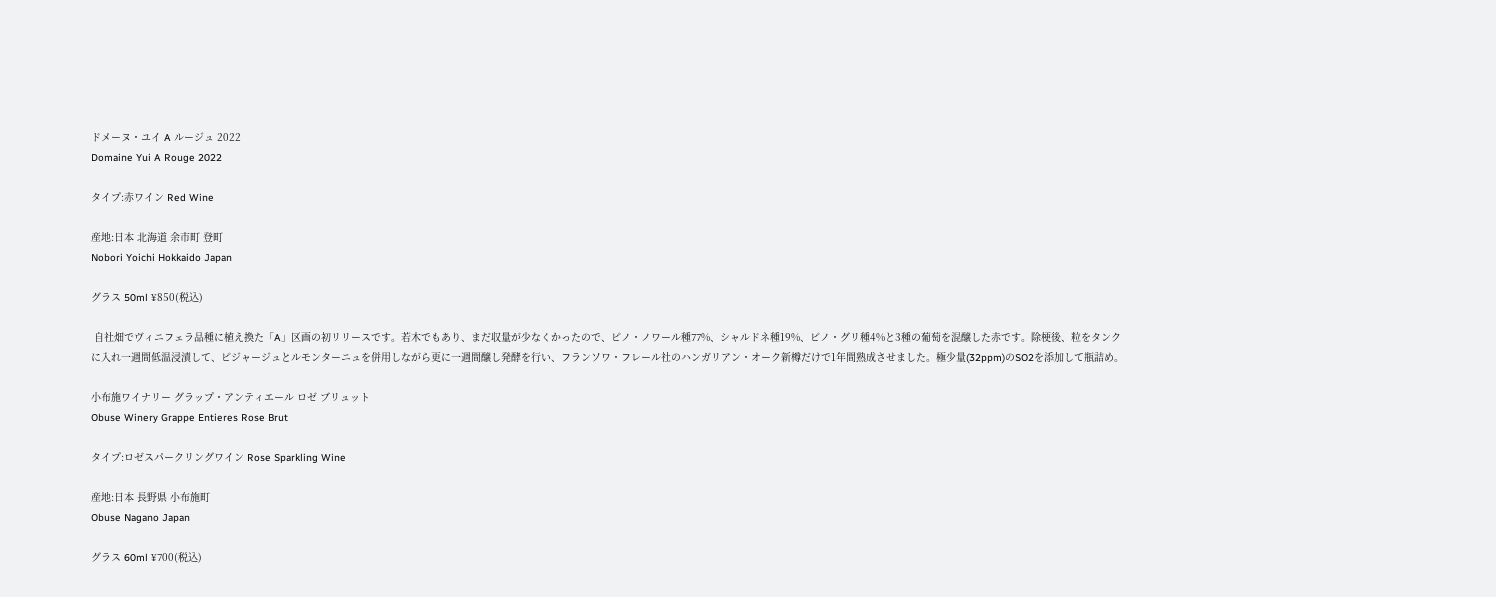ドメーヌ・ユイ A ルージュ 2022
Domaine Yui A Rouge 2022

タイプ:赤ワイン Red Wine

産地:日本 北海道 余市町 登町
Nobori Yoichi Hokkaido Japan

グラス 50ml ¥850(税込)

 自社畑でヴィニフェラ品種に植え換た「A」区画の初リリースです。若木でもあり、まだ収量が少なくかったので、ピノ・ノワール種77%、シャルドネ種19%、ピノ・グリ種4%と3種の葡萄を混醸した赤です。除梗後、粒をタンクに入れ一週間低温浸漬して、ピジャージュとルモンターニュを併用しながら更に一週間醸し発酵を行い、フランソワ・フレール社のハンガリアン・オーク新樽だけで1年間熟成させました。極少量(32ppm)のSO2を添加して瓶詰め。

小布施ワイナリー グラップ・アンティエール ロゼ ブリュット
Obuse Winery Grappe Entieres Rose Brut

タイプ:ロゼスパークリングワイン Rose Sparkling Wine

産地:日本 長野県 小布施町
Obuse Nagano Japan

グラス 60ml ¥700(税込)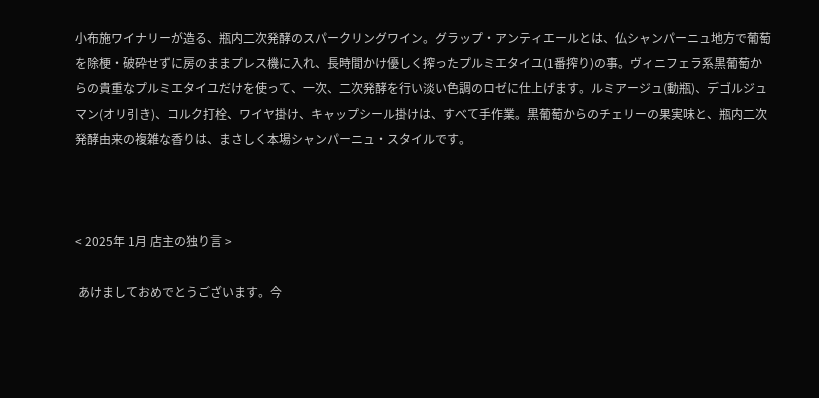小布施ワイナリーが造る、瓶内二次発酵のスパークリングワイン。グラップ・アンティエールとは、仏シャンパーニュ地方で葡萄を除梗・破砕せずに房のままプレス機に入れ、長時間かけ優しく搾ったプルミエタイユ(1番搾り)の事。ヴィニフェラ系黒葡萄からの貴重なプルミエタイユだけを使って、一次、二次発酵を行い淡い色調のロゼに仕上げます。ルミアージュ(動瓶)、デゴルジュマン(オリ引き)、コルク打栓、ワイヤ掛け、キャップシール掛けは、すべて手作業。黒葡萄からのチェリーの果実味と、瓶内二次発酵由来の複雑な香りは、まさしく本場シャンパーニュ・スタイルです。



< 2025年 1月 店主の独り言 >

 あけましておめでとうございます。今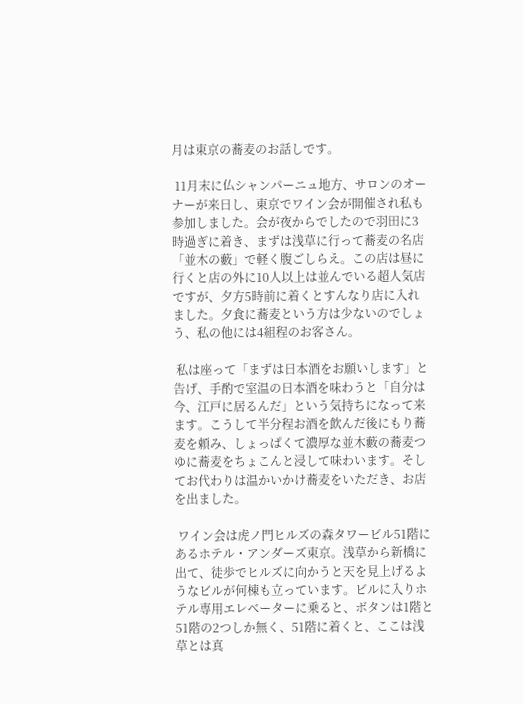月は東京の蕎麦のお話しです。

 11月末に仏シャンパーニュ地方、サロンのオーナーが来日し、東京でワイン会が開催され私も参加しました。会が夜からでしたので羽田に3時過ぎに着き、まずは浅草に行って蕎麦の名店「並木の藪」で軽く腹ごしらえ。この店は昼に行くと店の外に10人以上は並んでいる超人気店ですが、夕方5時前に着くとすんなり店に入れました。夕食に蕎麦という方は少ないのでしょう、私の他には4組程のお客さん。

 私は座って「まずは日本酒をお願いします」と告げ、手酌で室温の日本酒を味わうと「自分は今、江戸に居るんだ」という気持ちになって来ます。こうして半分程お酒を飲んだ後にもり蕎麦を頼み、しょっぱくて濃厚な並木藪の蕎麦つゆに蕎麦をちょこんと浸して味わいます。そしてお代わりは温かいかけ蕎麦をいただき、お店を出ました。

 ワイン会は虎ノ門ヒルズの森タワービル51階にあるホテル・アンダーズ東京。浅草から新橋に出て、徒歩でヒルズに向かうと天を見上げるようなビルが何棟も立っています。ビルに入りホテル専用エレベーターに乗ると、ボタンは1階と51階の2つしか無く、51階に着くと、ここは浅草とは真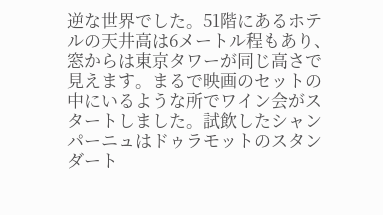逆な世界でした。51階にあるホテルの天井高は6メートル程もあり、窓からは東京タワーが同じ高さで見えます。まるで映画のセットの中にいるような所でワイン会がスタートしました。試飲したシャンパーニュはドゥラモットのスタンダート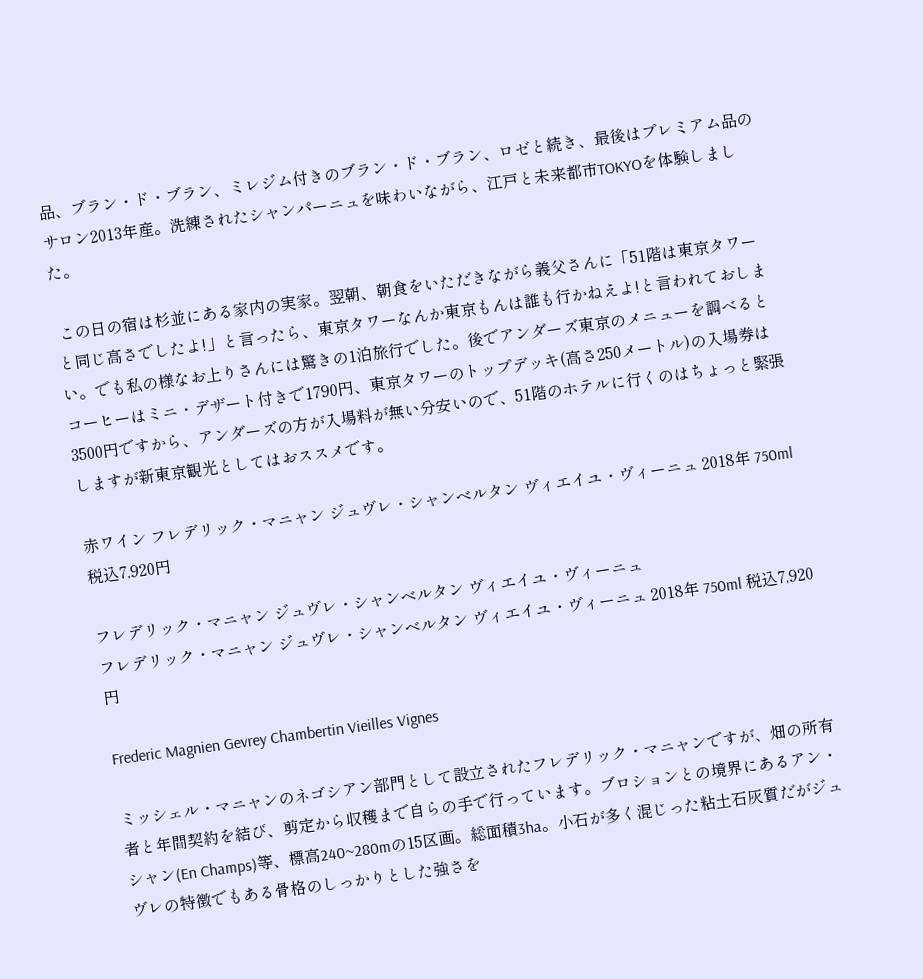品、ブラン・ド・ブラン、ミレジム付きのブラン・ド・ブラン、ロゼと続き、最後はプレミアム品のサロン2013年産。洗練されたシャンパーニュを味わいながら、江戸と未来都市TOKYOを体験しました。

 この日の宿は杉並にある家内の実家。翌朝、朝食をいただきながら義父さんに「51階は東京タワーと同じ高さでしたよ!」と言ったら、東京タワーなんか東京もんは誰も行かねえよ!と言われておしまい。でも私の様なお上りさんには驚きの1泊旅行でした。後でアンダーズ東京のメニューを調べるとコーヒーはミニ・デザート付きで1790円、東京タワーのトップデッキ(高さ250メートル)の入場券は3500円ですから、アンダーズの方が入場料が無い分安いので、51階のホテルに行くのはちょっと緊張しますが新東京観光としてはおススメです。

赤ワイン フレデリック・マニャン ジュヴレ・シャンベルタン ヴィエイユ・ヴィーニュ 2018年 750ml 税込7,920円

フレデリック・マニャン ジュヴレ・シャンベルタン ヴィエイユ・ヴィーニュ
フレデリック・マニャン ジュヴレ・シャンベルタン ヴィエイユ・ヴィーニュ 2018年 750ml 税込7,920円

Frederic Magnien Gevrey Chambertin Vieilles Vignes

ミッシェル・マニャンのネゴシアン部門として設立されたフレデリック・マニャンですが、畑の所有者と年間契約を結び、剪定から収穫まで自らの手で行っています。ブロションとの境界にあるアン・シャン(En Champs)等、標高240~280mの15区画。総面積3ha。小石が多く混じった粘土石灰質だがジュヴレの特徴でもある骨格のしっかりとした強さを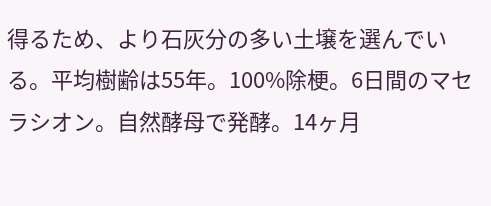得るため、より石灰分の多い土壌を選んでいる。平均樹齢は55年。100%除梗。6日間のマセラシオン。自然酵母で発酵。14ヶ月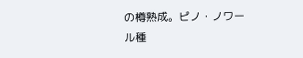の樽熟成。ピノ・ノワール種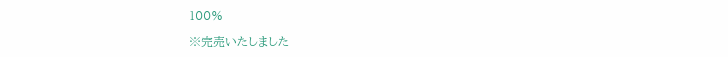100%

※完売いたしました